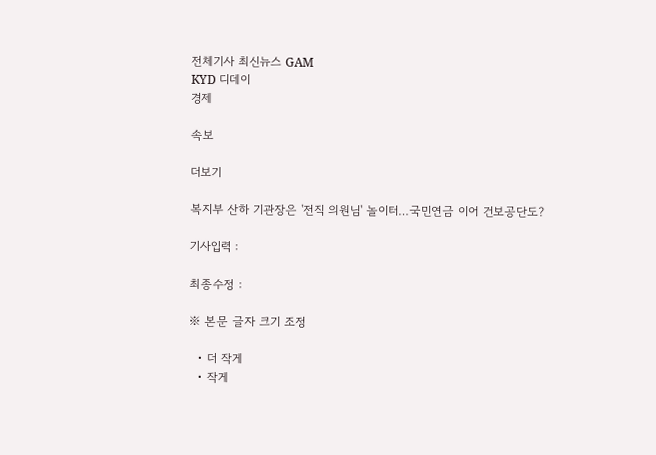전체기사 최신뉴스 GAM
KYD 디데이
경제

속보

더보기

복지부 산하 기관장은 '전직 의원님' 놀이터…국민연금 이어 건보공단도?

기사입력 :

최종수정 :

※ 본문 글자 크기 조정

  • 더 작게
  • 작게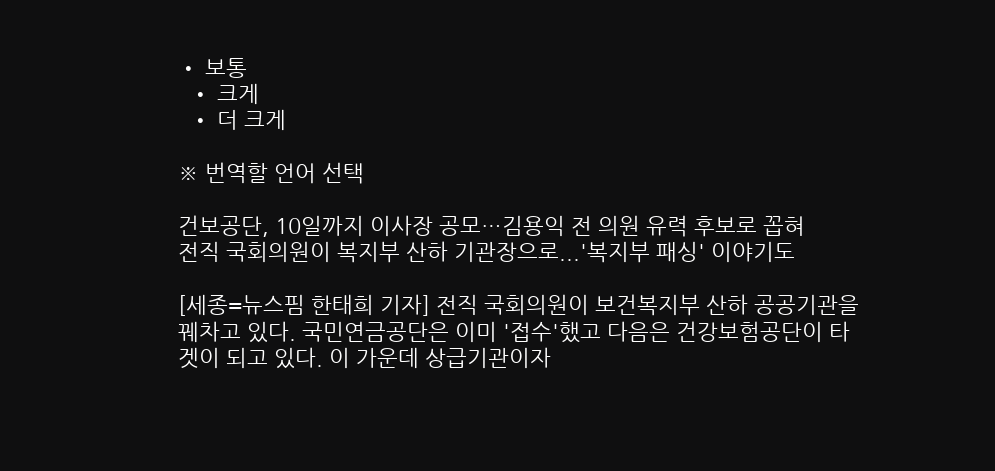• 보통
  • 크게
  • 더 크게

※ 번역할 언어 선택

건보공단, 10일까지 이사장 공모…김용익 전 의원 유력 후보로 꼽혀
전직 국회의원이 복지부 산하 기관장으로...'복지부 패싱' 이야기도

[세종=뉴스핌 한태희 기자] 전직 국회의원이 보건복지부 산하 공공기관을 꿰차고 있다. 국민연금공단은 이미 '접수'했고 다음은 건강보험공단이 타겟이 되고 있다. 이 가운데 상급기관이자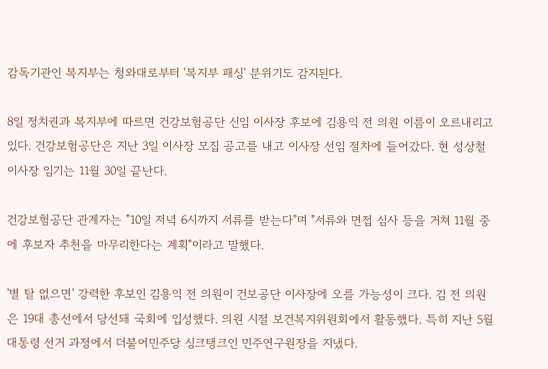감독기관인 복지부는 청와대로부터 '복지부 패싱' 분위기도 감지된다.

8일 정치권과 복지부에 따르면 건강보험공단 신임 이사장 후보에 김용익 전 의원 이름이 오르내리고 있다. 건강보험공단은 지난 3일 이사장 모집 공고를 내고 이사장 선임 절차에 들어갔다. 현 성상철 이사장 임기는 11월 30일 끝난다.

건강보험공단 관계자는 "10일 저녁 6시까지 서류를 받는다"며 "서류와 면접 심사 등을 거쳐 11월 중에 후보자 추천을 마무리한다는 계획"이라고 말했다.

'별 탈 없으면' 강력한 후보인 김용익 전 의원이 건보공단 이사장에 오를 가능성이 크다. 김 전 의원은 19대 총선에서 당선돼 국회에 입성했다. 의원 시절 보건복지위원회에서 활동했다. 특히 지난 5월 대통령 선거 과정에서 더불어민주당 싱크탱크인 민주연구원장을 지냈다.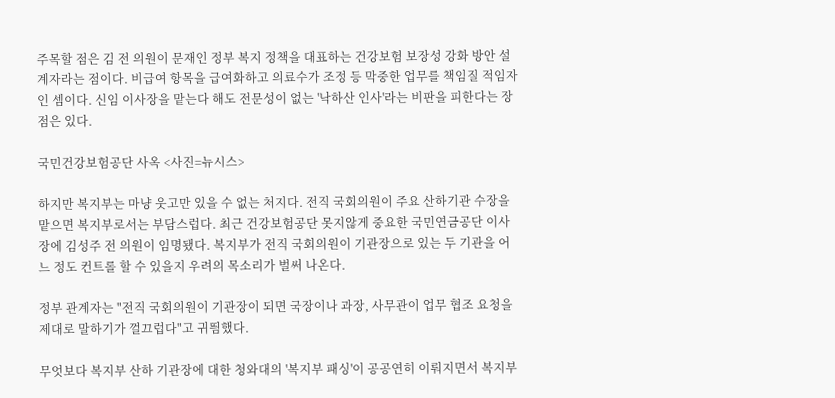주목할 점은 김 전 의원이 문재인 정부 복지 정책을 대표하는 건강보험 보장성 강화 방안 설계자라는 점이다. 비급여 항목을 급여화하고 의료수가 조정 등 막중한 업무를 책임질 적임자인 셈이다. 신임 이사장을 맡는다 해도 전문성이 없는 '낙하산 인사'라는 비판을 피한다는 장점은 있다.

국민건강보험공단 사옥 <사진=뉴시스>

하지만 복지부는 마냥 웃고만 있을 수 없는 처지다. 전직 국회의원이 주요 산하기관 수장을 맡으면 복지부로서는 부담스럽다. 최근 건강보험공단 못지않게 중요한 국민연금공단 이사장에 김성주 전 의원이 임명됐다. 복지부가 전직 국회의원이 기관장으로 있는 두 기관을 어느 정도 컨트롤 할 수 있을지 우려의 목소리가 벌써 나온다.

정부 관계자는 "전직 국회의원이 기관장이 되면 국장이나 과장, 사무관이 업무 협조 요청을 제대로 말하기가 껄끄럽다"고 귀띔했다.

무엇보다 복지부 산하 기관장에 대한 청와대의 '복지부 패싱'이 공공연히 이뤄지면서 복지부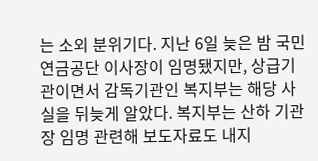는 소외 분위기다. 지난 6일 늦은 밤 국민연금공단 이사장이 임명됐지만, 상급기관이면서 감독기관인 복지부는 해당 사실을 뒤늦게 알았다. 복지부는 산하 기관장 임명 관련해 보도자료도 내지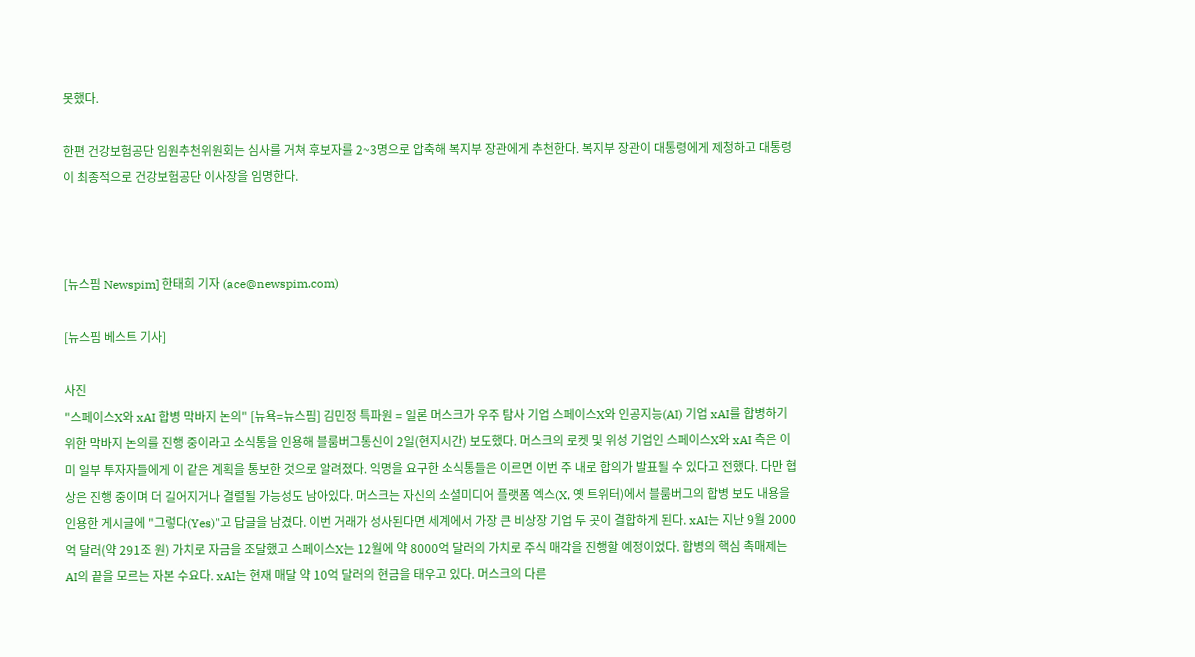못했다.

한편 건강보험공단 임원추천위원회는 심사를 거쳐 후보자를 2~3명으로 압축해 복지부 장관에게 추천한다. 복지부 장관이 대통령에게 제청하고 대통령이 최종적으로 건강보험공단 이사장을 임명한다.



[뉴스핌 Newspim] 한태희 기자 (ace@newspim.com)

[뉴스핌 베스트 기사]

사진
"스페이스X와 xAI 합병 막바지 논의" [뉴욕=뉴스핌] 김민정 특파원 = 일론 머스크가 우주 탐사 기업 스페이스X와 인공지능(AI) 기업 xAI를 합병하기 위한 막바지 논의를 진행 중이라고 소식통을 인용해 블룸버그통신이 2일(현지시간) 보도했다. 머스크의 로켓 및 위성 기업인 스페이스X와 xAI 측은 이미 일부 투자자들에게 이 같은 계획을 통보한 것으로 알려졌다. 익명을 요구한 소식통들은 이르면 이번 주 내로 합의가 발표될 수 있다고 전했다. 다만 협상은 진행 중이며 더 길어지거나 결렬될 가능성도 남아있다. 머스크는 자신의 소셜미디어 플랫폼 엑스(X, 옛 트위터)에서 블룸버그의 합병 보도 내용을 인용한 게시글에 "그렇다(Yes)"고 답글을 남겼다. 이번 거래가 성사된다면 세계에서 가장 큰 비상장 기업 두 곳이 결합하게 된다. xAI는 지난 9월 2000억 달러(약 291조 원) 가치로 자금을 조달했고 스페이스X는 12월에 약 8000억 달러의 가치로 주식 매각을 진행할 예정이었다. 합병의 핵심 촉매제는 AI의 끝을 모르는 자본 수요다. xAI는 현재 매달 약 10억 달러의 현금을 태우고 있다. 머스크의 다른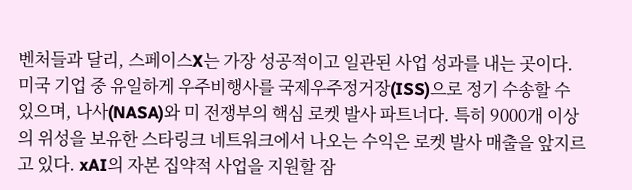벤처들과 달리, 스페이스X는 가장 성공적이고 일관된 사업 성과를 내는 곳이다. 미국 기업 중 유일하게 우주비행사를 국제우주정거장(ISS)으로 정기 수송할 수 있으며, 나사(NASA)와 미 전쟁부의 핵심 로켓 발사 파트너다. 특히 9000개 이상의 위성을 보유한 스타링크 네트워크에서 나오는 수익은 로켓 발사 매출을 앞지르고 있다. xAI의 자본 집약적 사업을 지원할 잠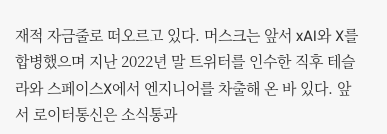재적 자금줄로 떠오르고 있다. 머스크는 앞서 xAI와 X를 합병했으며 지난 2022년 말 트위터를 인수한 직후 테슬라와 스페이스X에서 엔지니어를 차출해 온 바 있다. 앞서 로이터통신은 소식통과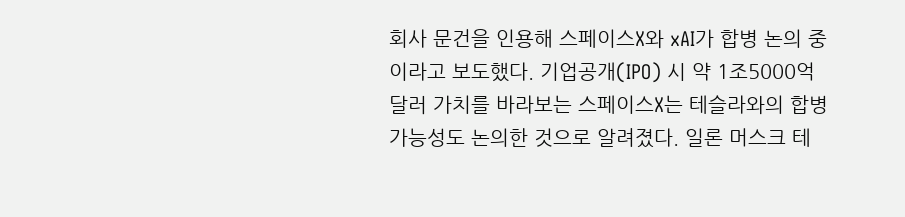회사 문건을 인용해 스페이스X와 xAI가 합병 논의 중이라고 보도했다. 기업공개(IPO) 시 약 1조5000억 달러 가치를 바라보는 스페이스X는 테슬라와의 합병 가능성도 논의한 것으로 알려졌다. 일론 머스크 테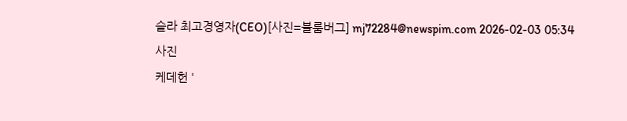슬라 최고경영자(CEO)[사진=블룸버그] mj72284@newspim.com 2026-02-03 05:34
사진
케데헌 '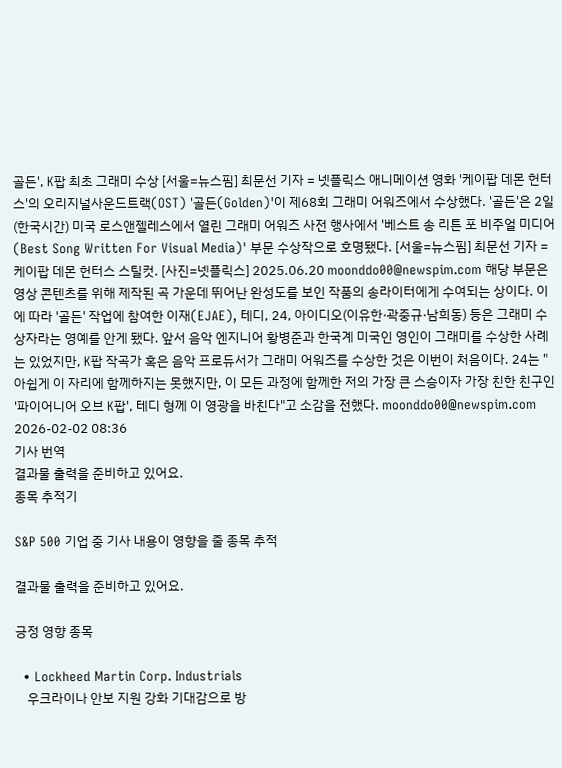골든', K팝 최초 그래미 수상 [서울=뉴스핌] 최문선 기자 = 넷플릭스 애니메이션 영화 '케이팝 데몬 헌터스'의 오리지널사운드트랙(OST) '골든(Golden)'이 제68회 그래미 어워즈에서 수상했다. '골든'은 2일(한국시간) 미국 로스앤젤레스에서 열린 그래미 어워즈 사전 행사에서 '베스트 송 리튼 포 비주얼 미디어(Best Song Written For Visual Media)' 부문 수상작으로 호명됐다. [서울=뉴스핌] 최문선 기자 = 케이팝 데몬 헌터스 스틸컷. [사진=넷플릭스] 2025.06.20 moonddo00@newspim.com 해당 부문은 영상 콘텐츠를 위해 제작된 곡 가운데 뛰어난 완성도를 보인 작품의 송라이터에게 수여되는 상이다. 이에 따라 '골든' 작업에 참여한 이재(EJAE), 테디, 24, 아이디오(이유한·곽중규·남희동) 등은 그래미 수상자라는 영예를 안게 됐다. 앞서 음악 엔지니어 황병준과 한국계 미국인 영인이 그래미를 수상한 사례는 있었지만, K팝 작곡가 혹은 음악 프로듀서가 그래미 어워즈를 수상한 것은 이번이 처음이다. 24는 "아쉽게 이 자리에 함께하지는 못했지만, 이 모든 과정에 함께한 저의 가장 큰 스승이자 가장 친한 친구인 '파이어니어 오브 K팝', 테디 형께 이 영광을 바친다"고 소감을 전했다. moonddo00@newspim.com 2026-02-02 08:36
기사 번역
결과물 출력을 준비하고 있어요.
종목 추적기

S&P 500 기업 중 기사 내용이 영향을 줄 종목 추적

결과물 출력을 준비하고 있어요.

긍정 영향 종목

  • Lockheed Martin Corp. Industrials
    우크라이나 안보 지원 강화 기대감으로 방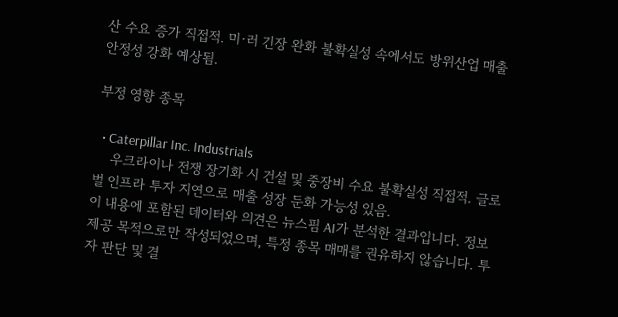산 수요 증가 직접적. 미·러 긴장 완화 불확실성 속에서도 방위산업 매출 안정성 강화 예상됨.

부정 영향 종목

  • Caterpillar Inc. Industrials
    우크라이나 전쟁 장기화 시 건설 및 중장비 수요 불확실성 직접적. 글로벌 인프라 투자 지연으로 매출 성장 둔화 가능성 있음.
이 내용에 포함된 데이터와 의견은 뉴스핌 AI가 분석한 결과입니다. 정보 제공 목적으로만 작성되었으며, 특정 종목 매매를 권유하지 않습니다. 투자 판단 및 결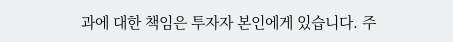과에 대한 책임은 투자자 본인에게 있습니다. 주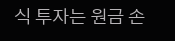식 투자는 원금 손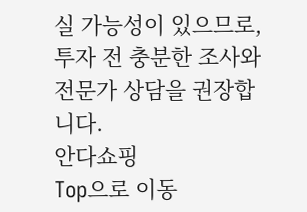실 가능성이 있으므로, 투자 전 충분한 조사와 전문가 상담을 권장합니다.
안다쇼핑
Top으로 이동